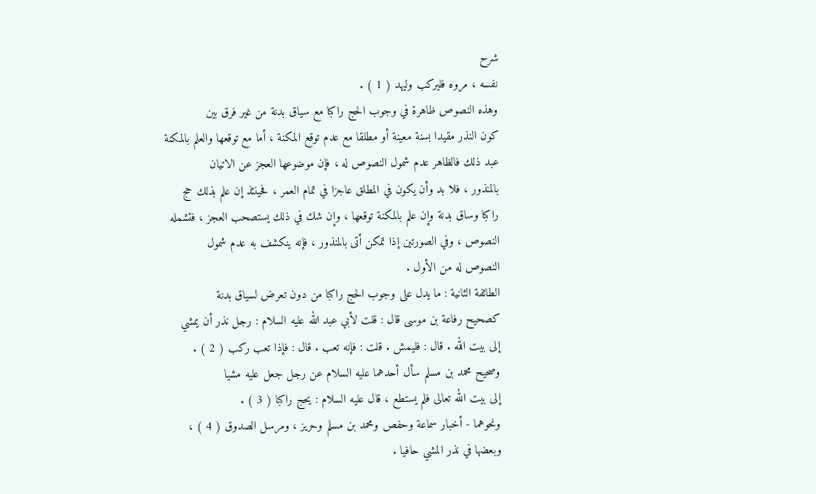شرح
نفسه ، مروه فليركب وليهد ( 1 ) .
وهذه النصوص ظاهرة في وجوب الحج راكبا مع سياق بدنة من غير فرق بين
كون النذر مقيدا بسنة معينة أو مطلقا مع عدم توقع المكنة ، أما مع توقعها والعلم بالمكنة
عبد ذلك فالظاهر عدم شمول النصوص له ، فإن موضوعها العجز عن الاتيان
بالمنذور ، فلا بد وأن يكون في المطلق عاجزا في تمام العمر ، فحينئذ إن علم بذلك حج
راكبا وساق بدنة وإن علم بالمكنة توقعها ، وإن شك في ذلك يستصحب العجز ، فتشمله
النصوص ، وفي الصورتين إذا تمكن أتى بالمنذور ، فإنه ينكشف به عدم شمول
النصوص له من الأول .
الطائفة الثانية : ما يدل على وجوب الحج راكبا من دون تعرض لسياق بدنة
كصحيح رفاعة بن موسى قال : قلت لأبي عبد الله عليه السلام : رجل نذر أن يمشي
إلى بيت الله . قال : فليمش . قلت : فإنه تعب . قال : فإذا تعب ركب ( 2 ) .
وصحيح محمد بن مسلم سأل أحدهما عليه السلام عن رجل جعل عليه مشيا
إلى بيت الله تعالى فلم يستطع ، قال عليه السلام : يحج راكبا ( 3 ) .
ونحوهما - أخبار سماعة وحفص ومحمد بن مسلم وحريز ، ومرسل الصدوق ( 4 ) ،
وبعضها في نذر المشي حافيا .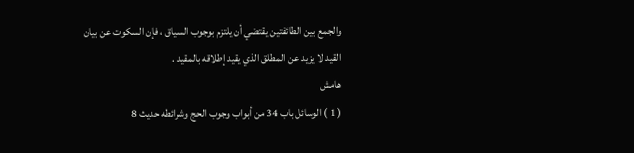والجمع بين الطائفتين يقتضي أن يلتزم بوجوب السياق ، فإن السكوت عن بيان
القيد لا يزيد عن المطلق الذي يقيد إطلاقه بالمقيد .
هامش
( 1 ) الوسائل باب 34 من أبواب وجوب الحج وشرائطه حديث 8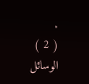.
( 2 ) الوسائل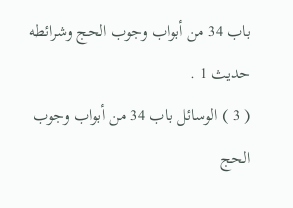باب 34 من أبواب وجوب الحج وشرائطه حديث 1 .
( 3 ) الوسائل باب 34 من أبواب وجوب الحج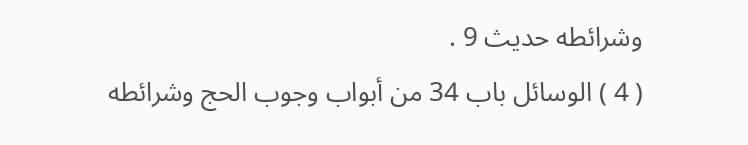وشرائطه حديث 9 .
( 4 ) الوسائل باب 34 من أبواب وجوب الحج وشرائطه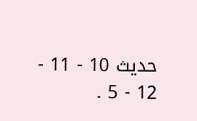حديث 10 - 11 - 12 - 5 .